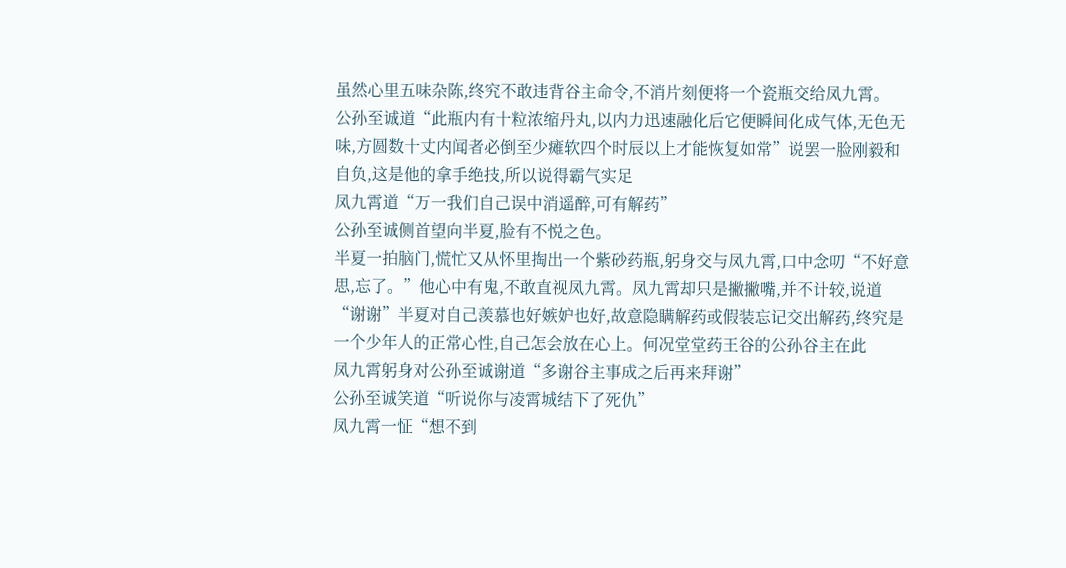虽然心里五味杂陈,终究不敢违背谷主命令,不消片刻便将一个瓷瓶交给凤九霄。
公孙至诚道“此瓶内有十粒浓缩丹丸,以内力迅速融化后它便瞬间化成气体,无色无味,方圆数十丈内闻者必倒至少瘫软四个时辰以上才能恢复如常”说罢一脸刚毅和自负,这是他的拿手绝技,所以说得霸气实足
凤九霄道“万一我们自己误中消遥醉,可有解药”
公孙至诚侧首望向半夏,脸有不悦之色。
半夏一拍脑门,慌忙又从怀里掏出一个紫砂药瓶,躬身交与凤九霄,口中念叨“不好意思,忘了。”他心中有鬼,不敢直视凤九霄。凤九霄却只是撇撇嘴,并不计较,说道“谢谢”半夏对自己羡慕也好嫉妒也好,故意隐瞒解药或假装忘记交出解药,终究是一个少年人的正常心性,自己怎会放在心上。何况堂堂药王谷的公孙谷主在此
凤九霄躬身对公孙至诚谢道“多谢谷主事成之后再来拜谢”
公孙至诚笑道“听说你与凌霄城结下了死仇”
凤九霄一怔“想不到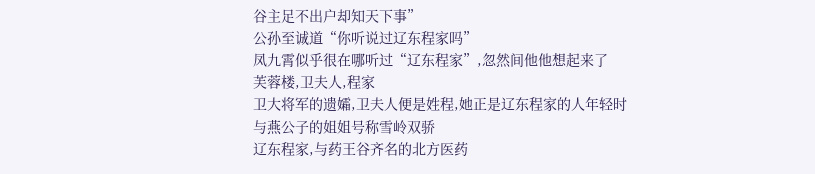谷主足不出户却知天下事”
公孙至诚道“你听说过辽东程家吗”
凤九霄似乎很在哪听过“辽东程家”,忽然间他他想起来了
芙蓉楼,卫夫人,程家
卫大将军的遗孀,卫夫人便是姓程,她正是辽东程家的人年轻时与燕公子的姐姐号称雪岭双骄
辽东程家,与药王谷齐名的北方医药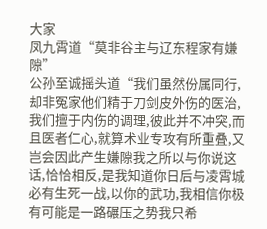大家
凤九霄道“莫非谷主与辽东程家有嫌隙”
公孙至诚摇头道“我们虽然份属同行,却非冤家他们精于刀剑皮外伤的医治,我们擅于内伤的调理,彼此并不冲突,而且医者仁心,就算术业专攻有所重叠,又岂会因此产生嫌隙我之所以与你说这话,恰恰相反,是我知道你日后与凌霄城必有生死一战,以你的武功,我相信你极有可能是一路碾压之势我只希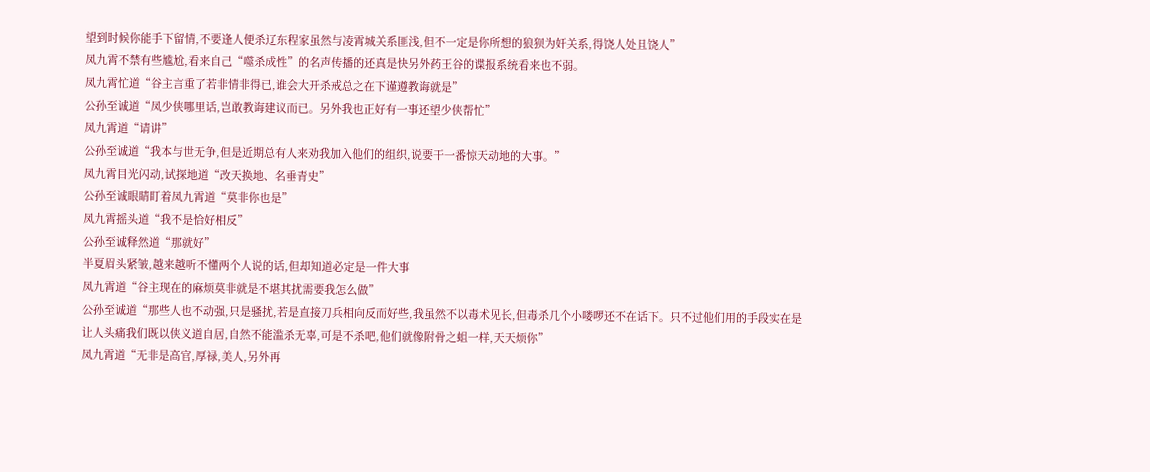望到时候你能手下留情,不要逢人便杀辽东程家虽然与凌霄城关系匪浅,但不一定是你所想的狼狈为奸关系,得饶人处且饶人”
凤九霄不禁有些尴尬,看来自己“噬杀成性”的名声传播的还真是快另外药王谷的谍报系统看来也不弱。
凤九霄忙道“谷主言重了若非情非得已,谁会大开杀戒总之在下谨遵教诲就是”
公孙至诚道“凤少侠哪里话,岂敢教诲建议而已。另外我也正好有一事还望少侠帮忙”
凤九霄道“请讲”
公孙至诚道“我本与世无争,但是近期总有人来劝我加入他们的组织,说要干一番惊天动地的大事。”
凤九霄目光闪动,试探地道“改天换地、名垂青史”
公孙至诚眼睛盯着凤九霄道“莫非你也是”
凤九霄摇头道“我不是恰好相反”
公孙至诚释然道“那就好”
半夏眉头紧皱,越来越听不懂两个人说的话,但却知道必定是一件大事
凤九霄道“谷主现在的麻烦莫非就是不堪其扰需要我怎么做”
公孙至诚道“那些人也不动强,只是骚扰,若是直接刀兵相向反而好些,我虽然不以毒术见长,但毒杀几个小喽啰还不在话下。只不过他们用的手段实在是让人头痛我们既以侠义道自居,自然不能滥杀无辜,可是不杀吧,他们就像附骨之蛆一样,天天烦你”
凤九霄道“无非是高官,厚禄,美人,另外再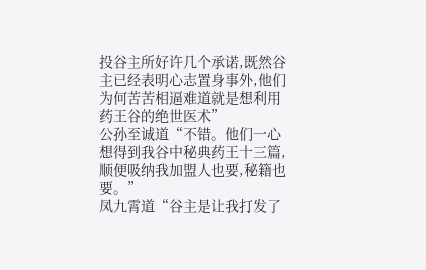投谷主所好许几个承诺,既然谷主已经表明心志置身事外,他们为何苦苦相逼难道就是想利用药王谷的绝世医术”
公孙至诚道“不错。他们一心想得到我谷中秘典药王十三篇,顺便吸纳我加盟人也要,秘籍也要。”
凤九霄道“谷主是让我打发了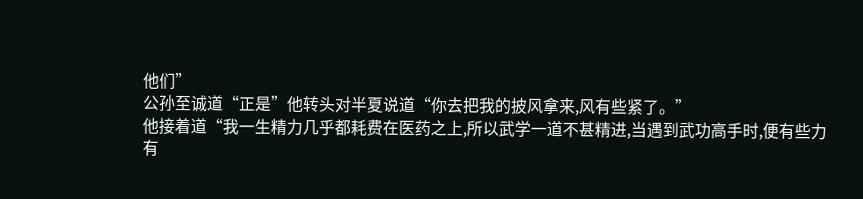他们”
公孙至诚道“正是”他转头对半夏说道“你去把我的披风拿来,风有些紧了。”
他接着道“我一生精力几乎都耗费在医药之上,所以武学一道不甚精进,当遇到武功高手时,便有些力有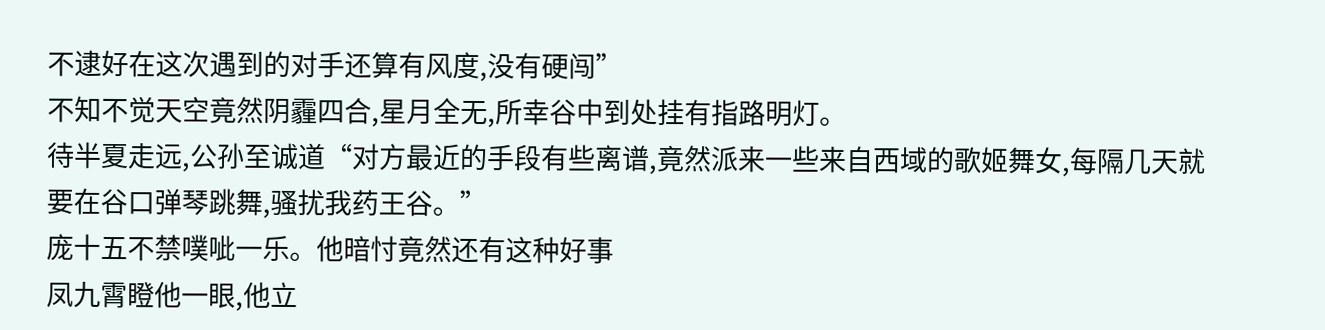不逮好在这次遇到的对手还算有风度,没有硬闯”
不知不觉天空竟然阴霾四合,星月全无,所幸谷中到处挂有指路明灯。
待半夏走远,公孙至诚道“对方最近的手段有些离谱,竟然派来一些来自西域的歌姬舞女,每隔几天就要在谷口弹琴跳舞,骚扰我药王谷。”
庞十五不禁噗呲一乐。他暗忖竟然还有这种好事
凤九霄瞪他一眼,他立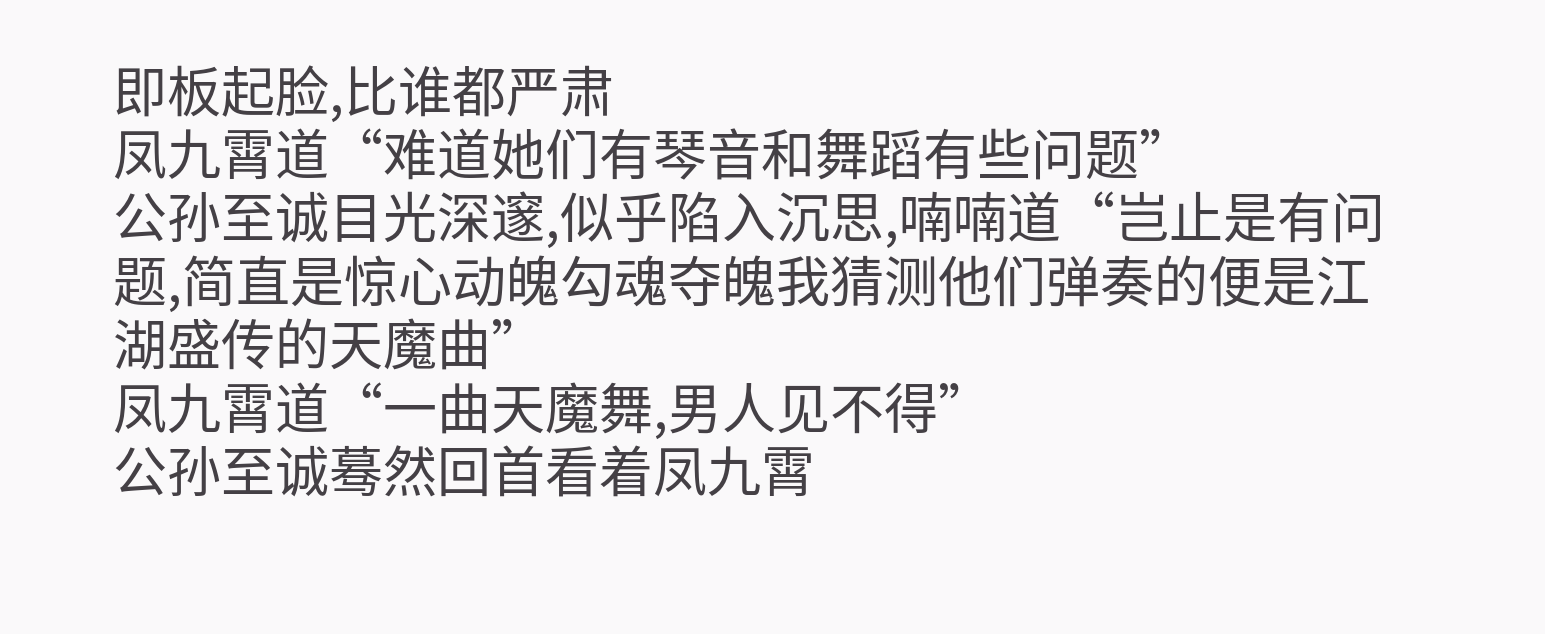即板起脸,比谁都严肃
凤九霄道“难道她们有琴音和舞蹈有些问题”
公孙至诚目光深邃,似乎陷入沉思,喃喃道“岂止是有问题,简直是惊心动魄勾魂夺魄我猜测他们弹奏的便是江湖盛传的天魔曲”
凤九霄道“一曲天魔舞,男人见不得”
公孙至诚蓦然回首看着凤九霄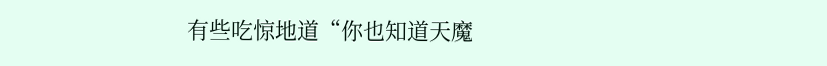有些吃惊地道“你也知道天魔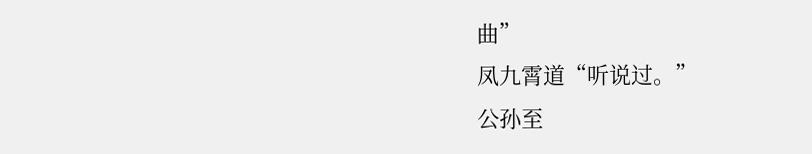曲”
凤九霄道“听说过。”
公孙至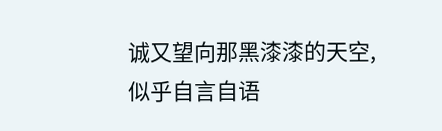诚又望向那黑漆漆的天空,似乎自言自语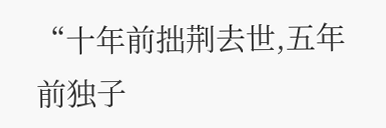“十年前拙荆去世,五年前独子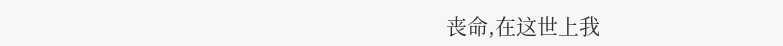丧命,在这世上我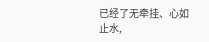已经了无牵挂、心如止水,